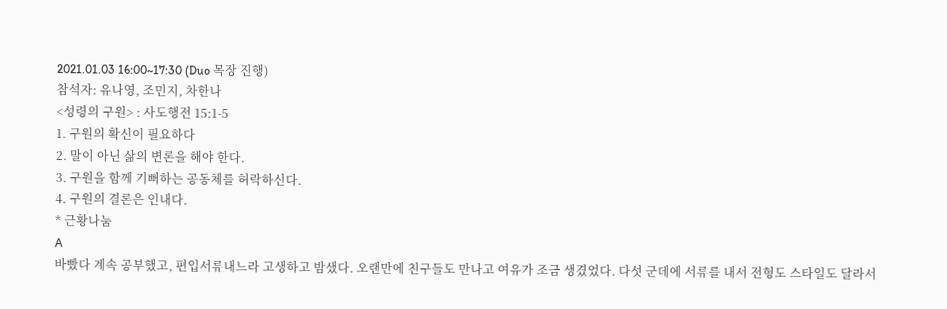2021.01.03 16:00~17:30 (Duo 목장 진행)
참석자: 유나영, 조민지, 차한나
<성령의 구원> : 사도행전 15:1-5
1. 구원의 확신이 필요하다
2. 말이 아닌 삶의 변론을 해야 한다.
3. 구원을 함께 기뻐하는 공동체를 허락하신다.
4. 구원의 결론은 인내다.
* 근황나눔
A
바빴다 계속 공부했고, 편입서류내느라 고생하고 밤샜다. 오랜만에 친구들도 만나고 여유가 조금 생겼었다. 다섯 군데에 서류를 내서 전형도 스타일도 달라서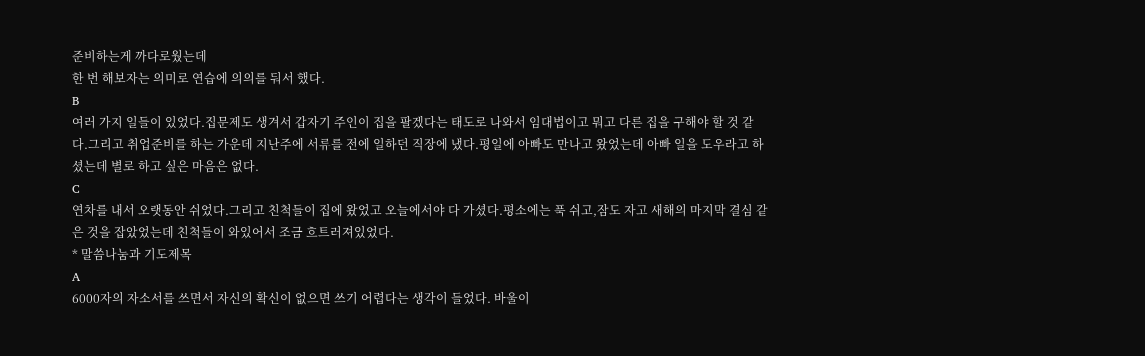준비하는게 까다로웠는데
한 번 해보자는 의미로 연습에 의의를 둬서 했다.
B
여러 가지 일들이 있었다.집문제도 생겨서 갑자기 주인이 집을 팔겠다는 태도로 나와서 임대법이고 뭐고 다른 집을 구해야 할 것 같다.그리고 취업준비를 하는 가운데 지난주에 서류를 전에 일하던 직장에 냈다.평일에 아빠도 만나고 왔었는데 아빠 일을 도우라고 하셨는데 별로 하고 싶은 마음은 없다.
C
연차를 내서 오랫동안 쉬었다.그리고 친척들이 집에 왔었고 오늘에서야 다 가셨다.평소에는 푹 쉬고,잠도 자고 새해의 마지막 결심 같은 것을 잡았었는데 친척들이 와있어서 조금 흐트러져있었다.
* 말씀나눔과 기도제목
A
6000자의 자소서를 쓰면서 자신의 확신이 없으면 쓰기 어렵다는 생각이 들었다. 바울이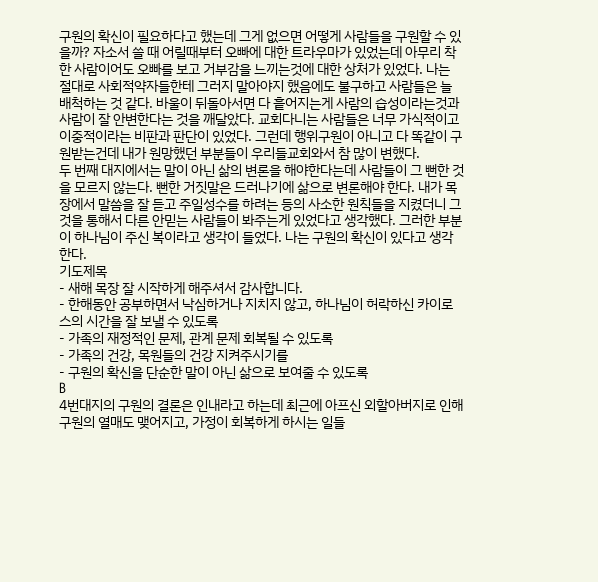구원의 확신이 필요하다고 했는데 그게 없으면 어떻게 사람들을 구원할 수 있을까? 자소서 쓸 때 어릴때부터 오빠에 대한 트라우마가 있었는데 아무리 착한 사람이어도 오빠를 보고 거부감을 느끼는것에 대한 상처가 있었다. 나는 절대로 사회적약자들한테 그러지 말아야지 했음에도 불구하고 사람들은 늘 배척하는 것 같다. 바울이 뒤돌아서면 다 흩어지는게 사람의 습성이라는것과 사람이 잘 안변한다는 것을 깨달았다. 교회다니는 사람들은 너무 가식적이고 이중적이라는 비판과 판단이 있었다. 그런데 행위구원이 아니고 다 똑같이 구원받는건데 내가 원망했던 부분들이 우리들교회와서 참 많이 변했다.
두 번째 대지에서는 말이 아닌 삶의 변론을 해야한다는데 사람들이 그 뻔한 것을 모르지 않는다. 뻔한 거짓말은 드러나기에 삶으로 변론해야 한다. 내가 목장에서 말씀을 잘 듣고 주일성수를 하려는 등의 사소한 원칙들을 지켰더니 그것을 통해서 다른 안믿는 사람들이 봐주는게 있었다고 생각했다. 그러한 부분이 하나님이 주신 복이라고 생각이 들었다. 나는 구원의 확신이 있다고 생각한다.
기도제목
- 새해 목장 잘 시작하게 해주셔서 감사합니다.
- 한해동안 공부하면서 낙심하거나 지치지 않고, 하나님이 허락하신 카이로스의 시간을 잘 보낼 수 있도록
- 가족의 재정적인 문제, 관계 문제 회복될 수 있도록
- 가족의 건강, 목원들의 건강 지켜주시기를
- 구원의 확신을 단순한 말이 아닌 삶으로 보여줄 수 있도록
B
4번대지의 구원의 결론은 인내라고 하는데 최근에 아프신 외할아버지로 인해 구원의 열매도 맺어지고, 가정이 회복하게 하시는 일들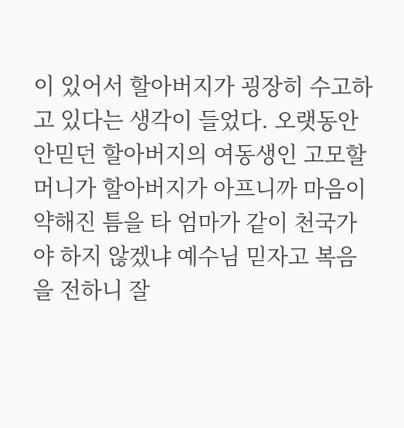이 있어서 할아버지가 굉장히 수고하고 있다는 생각이 들었다. 오랫동안 안믿던 할아버지의 여동생인 고모할머니가 할아버지가 아프니까 마음이 약해진 틈을 타 엄마가 같이 천국가야 하지 않겠냐 예수님 믿자고 복음을 전하니 잘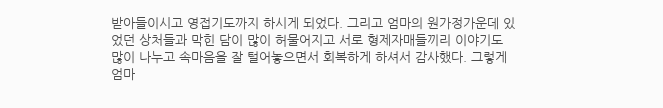받아들이시고 영접기도까지 하시게 되었다. 그리고 엄마의 원가정가운데 있었던 상처들과 막힌 담이 많이 허물어지고 서로 형제자매들끼리 이야기도 많이 나누고 속마음을 잘 털어놓으면서 회복하게 하셔서 감사했다. 그렇게 엄마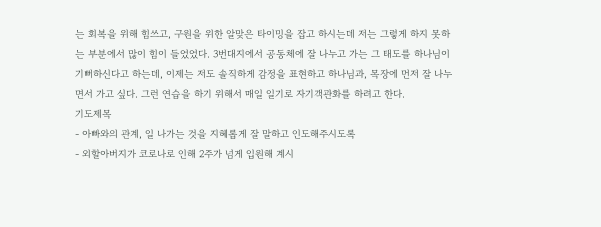는 회복을 위해 힘쓰고, 구원을 위한 알맞은 타이밍을 잡고 하시는데 저는 그렇게 하지 못하는 부분에서 많이 힘이 들었었다. 3번대지에서 공동체에 잘 나누고 가는 그 태도를 하나님이 기뻐하신다고 하는데, 이제는 저도 솔직하게 감정을 표현하고 하나님과, 목장에 먼저 잘 나누면서 가고 싶다. 그런 연습을 하기 위해서 매일 일기로 자기객관화를 하려고 한다.
기도제목
- 아빠와의 관계, 일 나가는 것을 지혜롭게 잘 말하고 인도해주시도록
- 외할아버지가 코로나로 인해 2주가 넘게 입원해 계시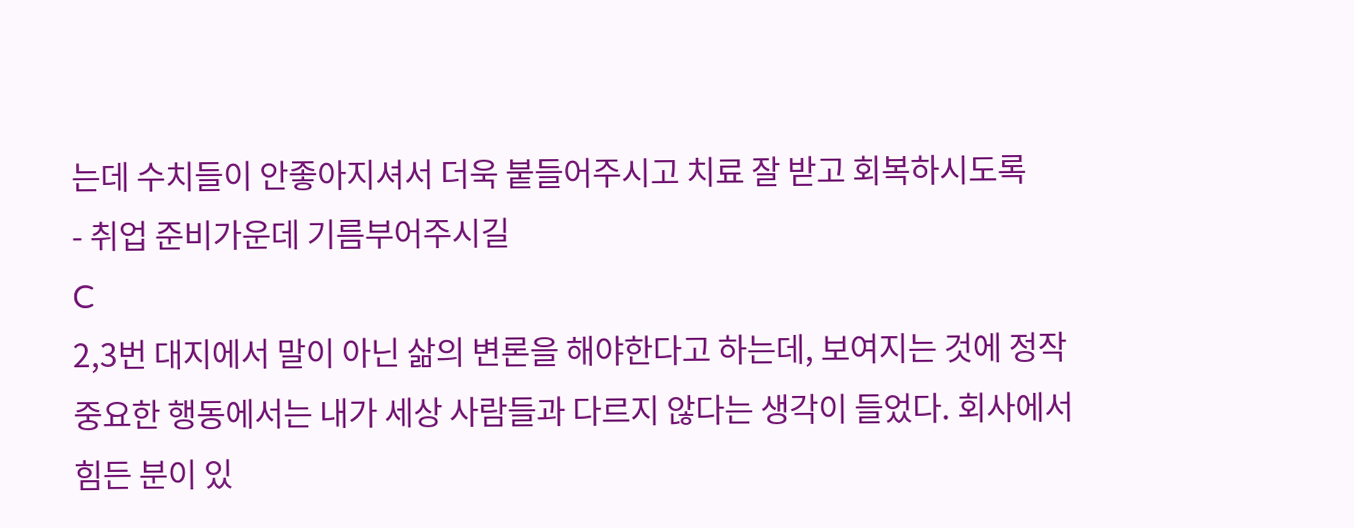는데 수치들이 안좋아지셔서 더욱 붙들어주시고 치료 잘 받고 회복하시도록
- 취업 준비가운데 기름부어주시길
C
2,3번 대지에서 말이 아닌 삶의 변론을 해야한다고 하는데, 보여지는 것에 정작 중요한 행동에서는 내가 세상 사람들과 다르지 않다는 생각이 들었다. 회사에서 힘든 분이 있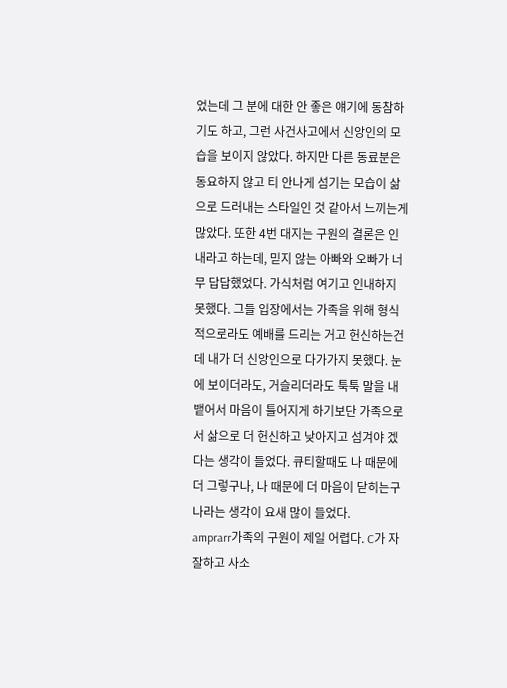었는데 그 분에 대한 안 좋은 얘기에 동참하기도 하고, 그런 사건사고에서 신앙인의 모습을 보이지 않았다. 하지만 다른 동료분은 동요하지 않고 티 안나게 섬기는 모습이 삶으로 드러내는 스타일인 것 같아서 느끼는게 많았다. 또한 4번 대지는 구원의 결론은 인내라고 하는데, 믿지 않는 아빠와 오빠가 너무 답답했었다. 가식처럼 여기고 인내하지 못했다. 그들 입장에서는 가족을 위해 형식적으로라도 예배를 드리는 거고 헌신하는건데 내가 더 신앙인으로 다가가지 못했다. 눈에 보이더라도, 거슬리더라도 툭툭 말을 내뱉어서 마음이 틀어지게 하기보단 가족으로서 삶으로 더 헌신하고 낮아지고 섬겨야 겠다는 생각이 들었다. 큐티할때도 나 때문에 더 그렇구나, 나 때문에 더 마음이 닫히는구나라는 생각이 요새 많이 들었다.
amprarr가족의 구원이 제일 어렵다. C가 자잘하고 사소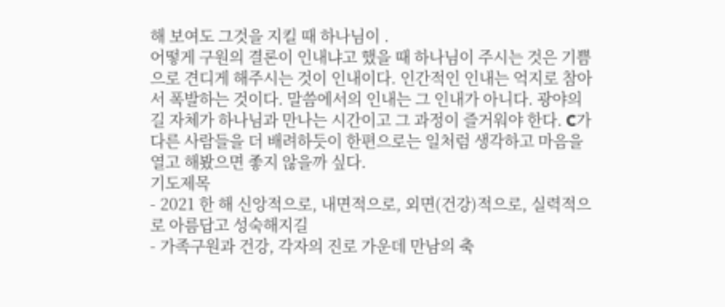해 보여도 그것을 지킬 때 하나님이 .
어떻게 구원의 결론이 인내냐고 했을 때 하나님이 주시는 것은 기쁨으로 견디게 해주시는 것이 인내이다. 인간적인 인내는 억지로 참아서 폭발하는 것이다. 말씀에서의 인내는 그 인내가 아니다. 광야의 길 자체가 하나님과 만나는 시간이고 그 과정이 즐거워야 한다. C가 다른 사람들을 더 배려하듯이 한편으로는 일처럼 생각하고 마음을 열고 해봤으면 좋지 않을까 싶다.
기도제목
- 2021 한 해 신앙적으로, 내면적으로, 외면(건강)적으로, 실력적으로 아름답고 성숙해지길
- 가족구원과 건강, 각자의 진로 가운데 만남의 축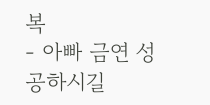복
- 아빠 금연 성공하시길